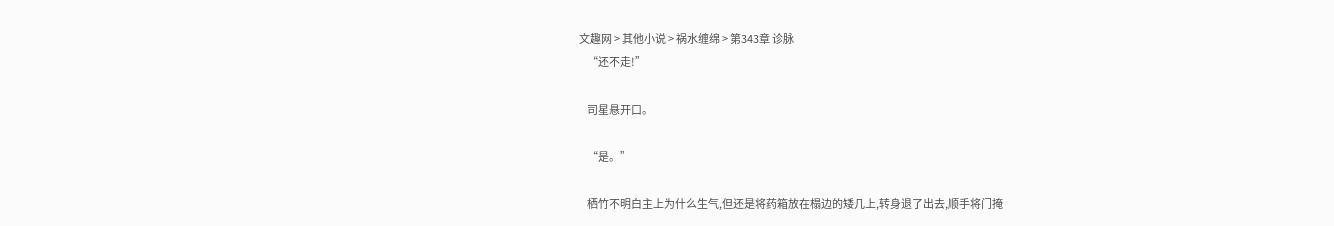文趣网 > 其他小说 > 祸水缠绵 > 第343章 诊脉
    “还不走!”

    司星悬开口。

    “是。”

    栖竹不明白主上为什么生气,但还是将药箱放在榻边的矮几上,转身退了出去,顺手将门掩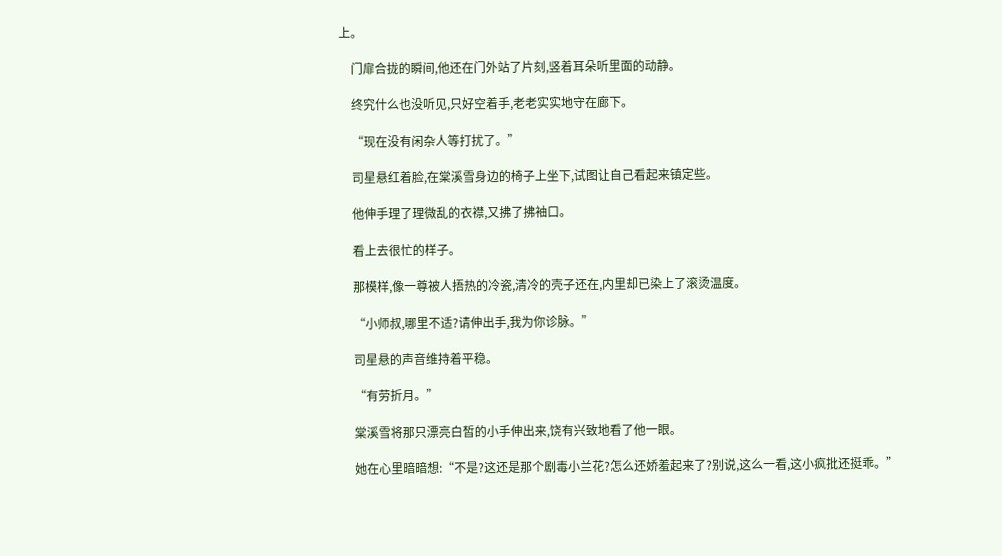上。

    门扉合拢的瞬间,他还在门外站了片刻,竖着耳朵听里面的动静。

    终究什么也没听见,只好空着手,老老实实地守在廊下。

    “现在没有闲杂人等打扰了。”

    司星悬红着脸,在棠溪雪身边的椅子上坐下,试图让自己看起来镇定些。

    他伸手理了理微乱的衣襟,又拂了拂袖口。

    看上去很忙的样子。

    那模样,像一尊被人捂热的冷瓷,清冷的壳子还在,内里却已染上了滚烫温度。

    “小师叔,哪里不适?请伸出手,我为你诊脉。”

    司星悬的声音维持着平稳。

    “有劳折月。”

    棠溪雪将那只漂亮白皙的小手伸出来,饶有兴致地看了他一眼。

    她在心里暗暗想:“不是?这还是那个剧毒小兰花?怎么还娇羞起来了?别说,这么一看,这小疯批还挺乖。”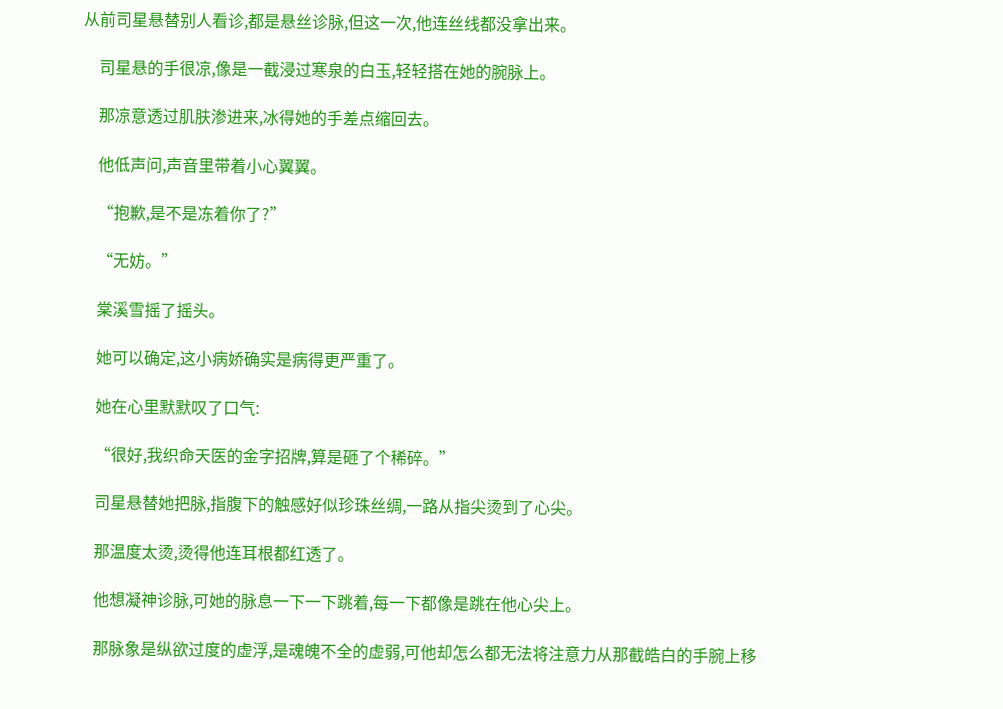从前司星悬替别人看诊,都是悬丝诊脉,但这一次,他连丝线都没拿出来。

    司星悬的手很凉,像是一截浸过寒泉的白玉,轻轻搭在她的腕脉上。

    那凉意透过肌肤渗进来,冰得她的手差点缩回去。

    他低声问,声音里带着小心翼翼。

    “抱歉,是不是冻着你了?”

    “无妨。”

    棠溪雪摇了摇头。

    她可以确定,这小病娇确实是病得更严重了。

    她在心里默默叹了口气:

    “很好,我织命天医的金字招牌,算是砸了个稀碎。”

    司星悬替她把脉,指腹下的触感好似珍珠丝绸,一路从指尖烫到了心尖。

    那温度太烫,烫得他连耳根都红透了。

    他想凝神诊脉,可她的脉息一下一下跳着,每一下都像是跳在他心尖上。

    那脉象是纵欲过度的虚浮,是魂魄不全的虚弱,可他却怎么都无法将注意力从那截皓白的手腕上移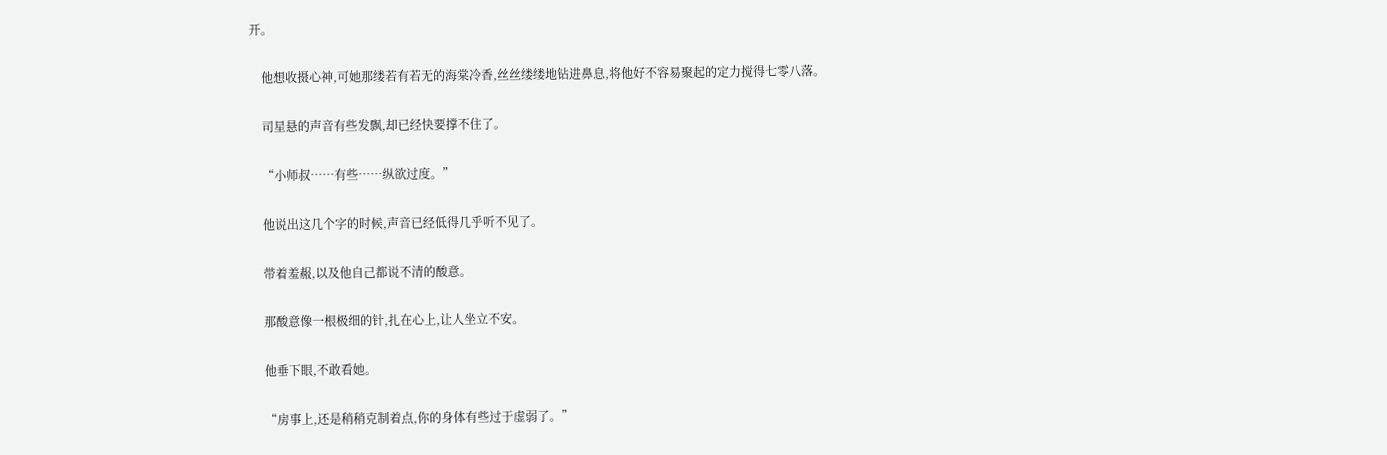开。

    他想收摄心神,可她那缕若有若无的海棠冷香,丝丝缕缕地钻进鼻息,将他好不容易聚起的定力搅得七零八落。

    司星悬的声音有些发飘,却已经快要撑不住了。

    “小师叔……有些……纵欲过度。”

    他说出这几个字的时候,声音已经低得几乎听不见了。

    带着羞赧,以及他自己都说不清的酸意。

    那酸意像一根极细的针,扎在心上,让人坐立不安。

    他垂下眼,不敢看她。

    “房事上,还是稍稍克制着点,你的身体有些过于虚弱了。”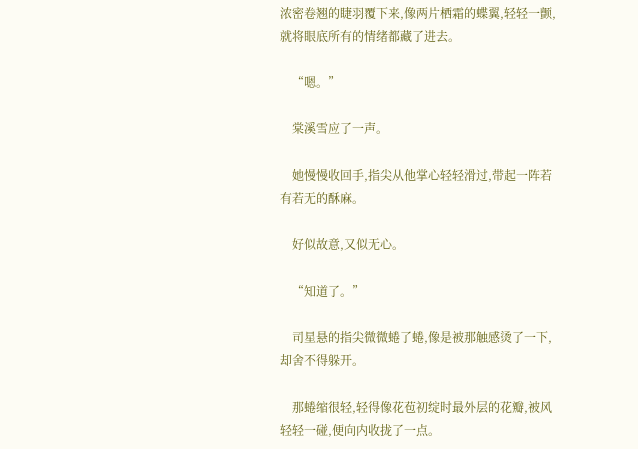浓密卷翘的睫羽覆下来,像两片栖霜的蝶翼,轻轻一颤,就将眼底所有的情绪都藏了进去。

    “嗯。”

    棠溪雪应了一声。

    她慢慢收回手,指尖从他掌心轻轻滑过,带起一阵若有若无的酥麻。

    好似故意,又似无心。

    “知道了。”

    司星悬的指尖微微蜷了蜷,像是被那触感烫了一下,却舍不得躲开。

    那蜷缩很轻,轻得像花苞初绽时最外层的花瓣,被风轻轻一碰,便向内收拢了一点。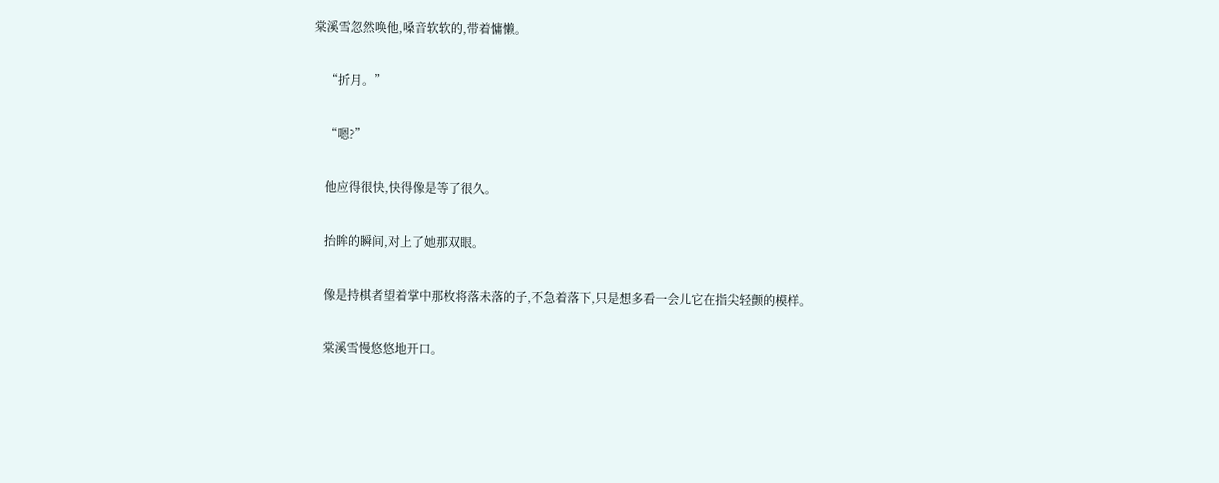棠溪雪忽然唤他,嗓音软软的,带着慵懒。

    “折月。”

    “嗯?”

    他应得很快,快得像是等了很久。

    抬眸的瞬间,对上了她那双眼。

    像是持棋者望着掌中那枚将落未落的子,不急着落下,只是想多看一会儿它在指尖轻颤的模样。

    棠溪雪慢悠悠地开口。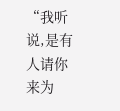“我听说,是有人请你来为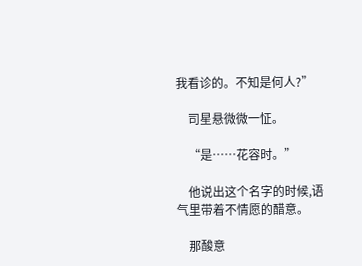我看诊的。不知是何人?”

    司星悬微微一怔。

    “是……花容时。”

    他说出这个名字的时候,语气里带着不情愿的醋意。

    那酸意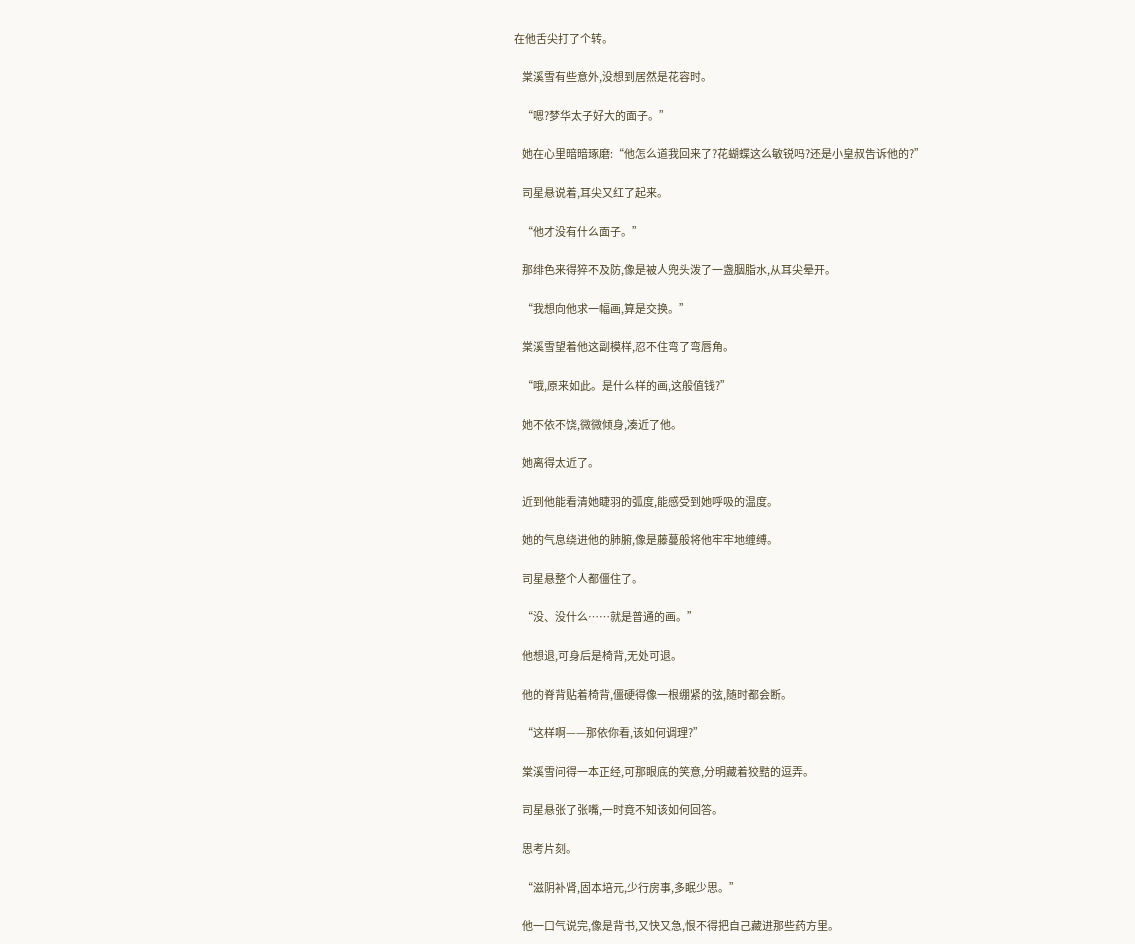在他舌尖打了个转。

    棠溪雪有些意外,没想到居然是花容时。

    “嗯?梦华太子好大的面子。”

    她在心里暗暗琢磨:“他怎么道我回来了?花蝴蝶这么敏锐吗?还是小皇叔告诉他的?”

    司星悬说着,耳尖又红了起来。

    “他才没有什么面子。”

    那绯色来得猝不及防,像是被人兜头泼了一盏胭脂水,从耳尖晕开。

    “我想向他求一幅画,算是交换。”

    棠溪雪望着他这副模样,忍不住弯了弯唇角。

    “哦,原来如此。是什么样的画,这般值钱?”

    她不依不饶,微微倾身,凑近了他。

    她离得太近了。

    近到他能看清她睫羽的弧度,能感受到她呼吸的温度。

    她的气息绕进他的肺腑,像是藤蔓般将他牢牢地缠缚。

    司星悬整个人都僵住了。

    “没、没什么……就是普通的画。”

    他想退,可身后是椅背,无处可退。

    他的脊背贴着椅背,僵硬得像一根绷紧的弦,随时都会断。

    “这样啊——那依你看,该如何调理?”

    棠溪雪问得一本正经,可那眼底的笑意,分明藏着狡黠的逗弄。

    司星悬张了张嘴,一时竟不知该如何回答。

    思考片刻。

    “滋阴补肾,固本培元,少行房事,多眠少思。”

    他一口气说完,像是背书,又快又急,恨不得把自己藏进那些药方里。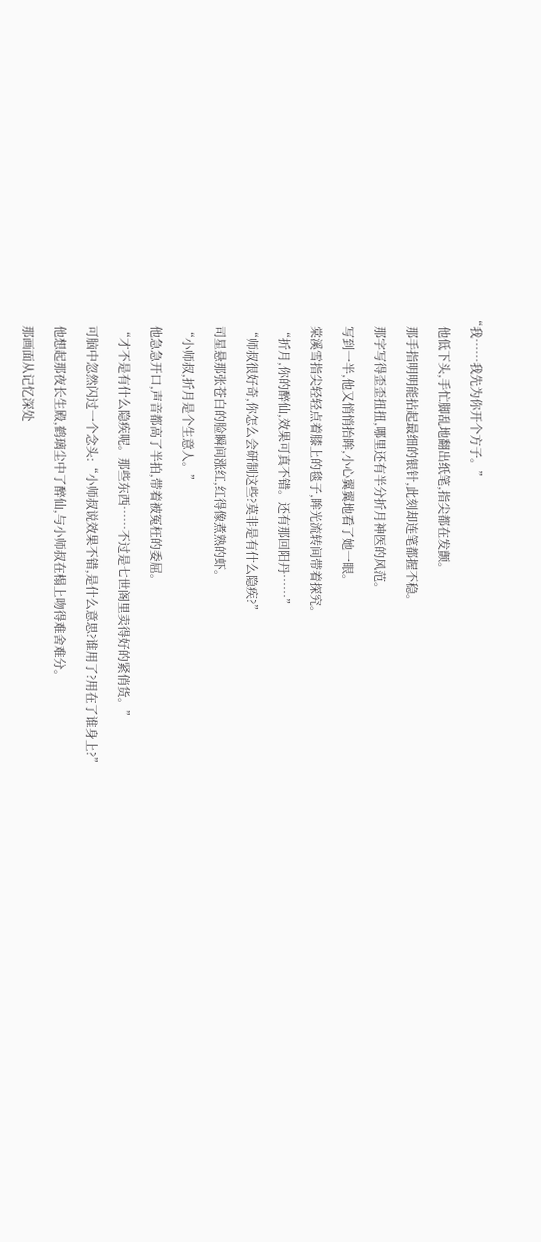“我……我先为你开个方子。”

    他低下头,手忙脚乱地翻出纸笔,指尖都在发颤。

    那手指明明能拈起最细的银针,此刻却连笔都握不稳。

    那字写得歪歪扭扭,哪里还有半分折月神医的风范。

    写到一半,他又悄悄抬眸,小心翼翼地看了她一眼。

    棠溪雪指尖轻轻点着膝上的毯子,眸光流转间带着探究。

    “折月,你的醉仙,效果可真不错。还有那回阳丹……”

    “师叔很好奇,你怎么会研制这些?莫非是有什么隐疾?”

    司星悬那张苍白的脸瞬间涨红,红得像煮熟的虾。

    “小师叔,折月是个生意人。”

    他急急开口,声音都高了半拍,带着被冤枉的委屈。

    “才不是有什么隐疾呢。那些东西……不过是七世阁里卖得好的紧俏货。”

    可脑中忽然闪过一个念头:“小师叔说效果不错,是什么意思?谁用了?用在了谁身上?”

    他想起那夜长生殿,鹤璃尘中了醉仙,与小师叔在榻上吻得难舍难分。

    那画面从记忆深处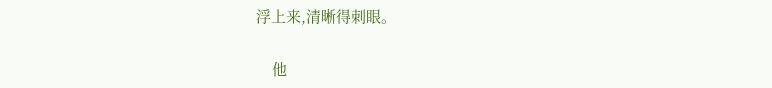浮上来,清晰得刺眼。

    他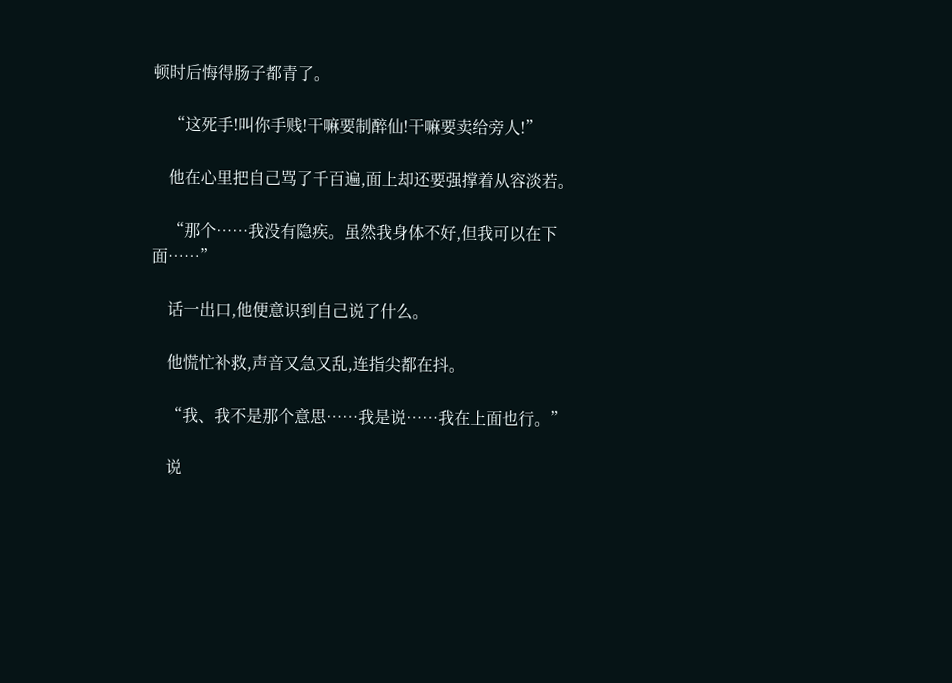顿时后悔得肠子都青了。

    “这死手!叫你手贱!干嘛要制醉仙!干嘛要卖给旁人!”

    他在心里把自己骂了千百遍,面上却还要强撑着从容淡若。

    “那个……我没有隐疾。虽然我身体不好,但我可以在下面……”

    话一出口,他便意识到自己说了什么。

    他慌忙补救,声音又急又乱,连指尖都在抖。

    “我、我不是那个意思……我是说……我在上面也行。”

    说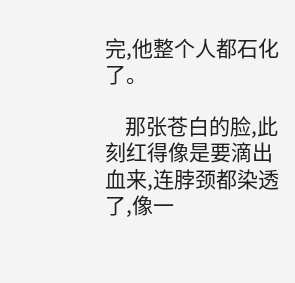完,他整个人都石化了。

    那张苍白的脸,此刻红得像是要滴出血来,连脖颈都染透了,像一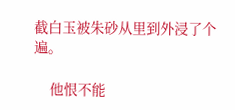截白玉被朱砂从里到外浸了个遍。

    他恨不能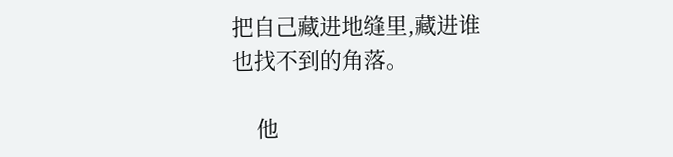把自己藏进地缝里,藏进谁也找不到的角落。

    他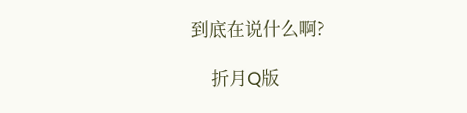到底在说什么啊?

    折月Q版